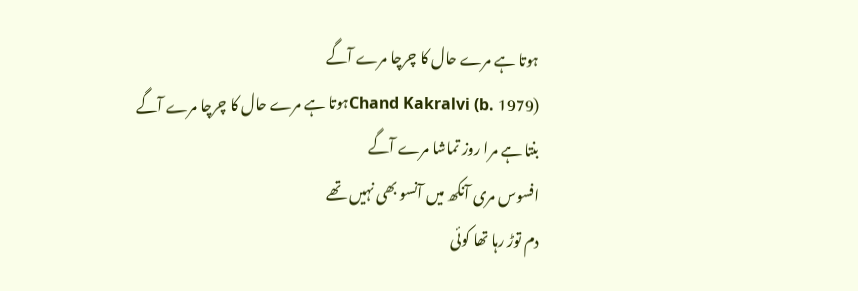ہوتا ہے مرے حال کا چرچا مرے آگے
Chand Kakralvi (b. 1979)ہوتا ہے مرے حال کا چرچا مرے آگے
بنتا ہے مرا روز تماشا مرے آگے
افسوس مری آنکھ میں آنسو بھی نہیں تھے
دم توڑ رہا تھا کوئی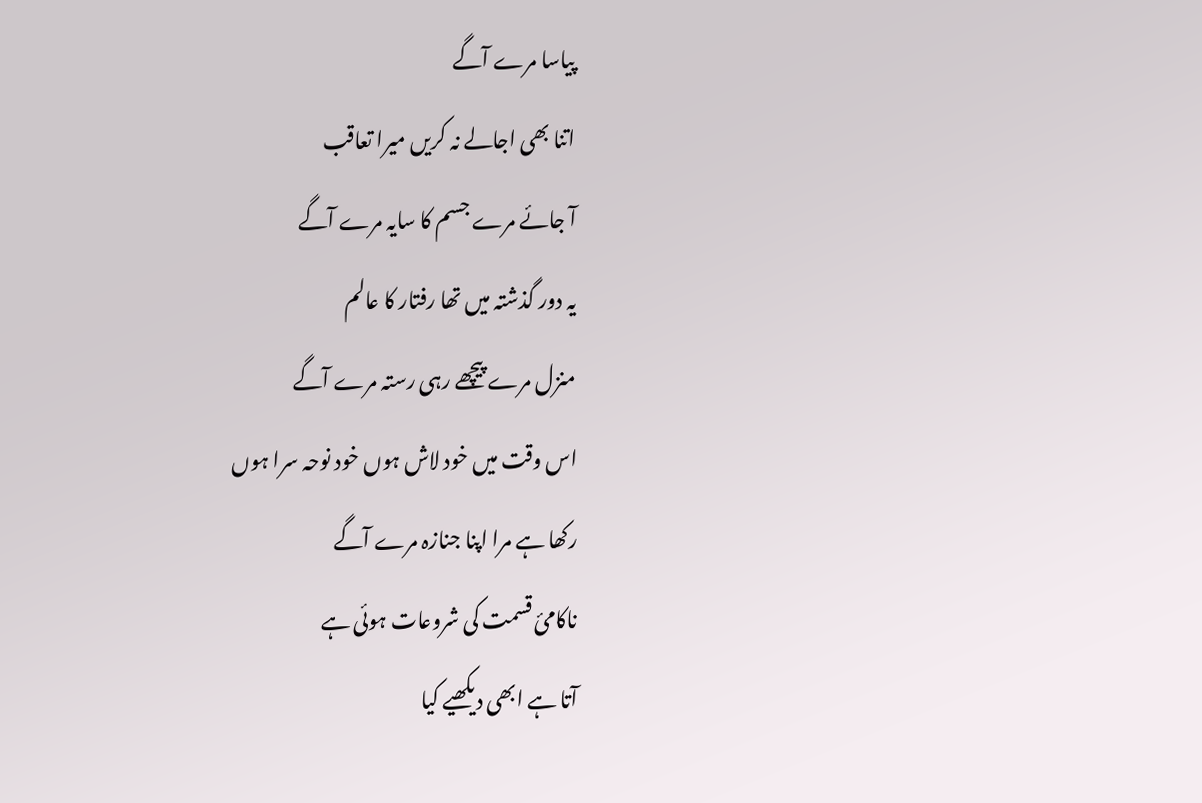پیاسا مرے آگے
اتنا بھی اجالے نہ کریں میرا تعاقب
آ جائے مرے جسم کا سایہ مرے آگے
یہ دور گذشتہ میں تھا رفتار کا عالم
منزل مرے پیچھے رہی رستہ مرے آگے
اس وقت میں خود لاش ہوں خود نوحہ سرا ہوں
رکھا ہے مرا اپنا جنازہ مرے آگے
ناکامئ قسمت کی شروعات ہوئی ہے
آتا ہے ابھی دیکھیے کیا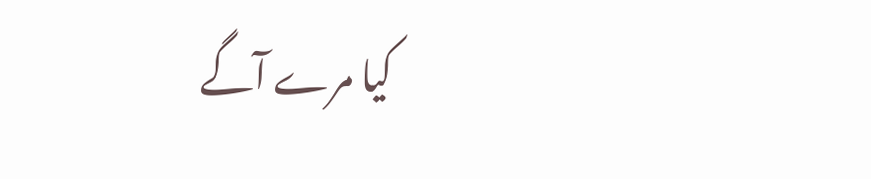کیا مرے آگے